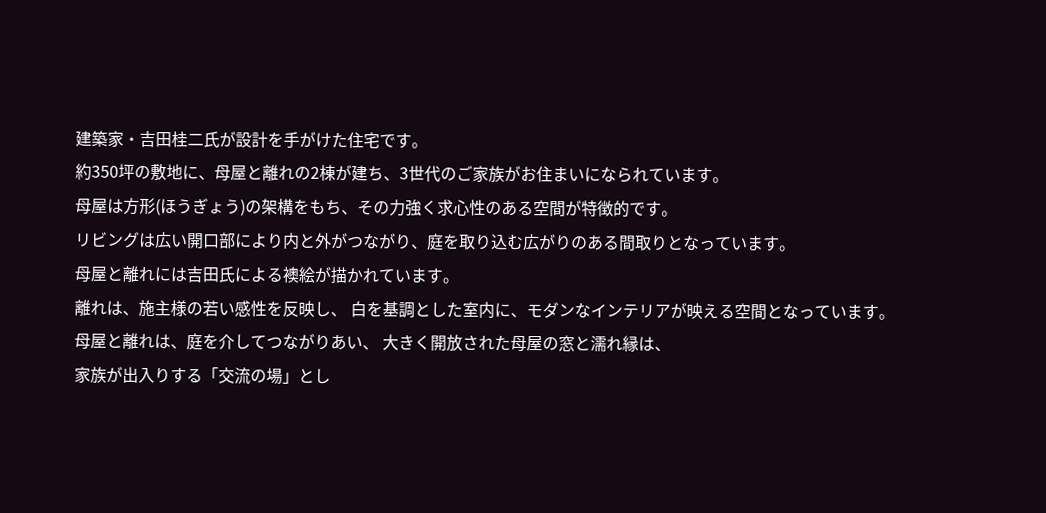建築家・吉田桂二氏が設計を手がけた住宅です。
約350坪の敷地に、母屋と離れの2棟が建ち、3世代のご家族がお住まいになられています。
母屋は方形(ほうぎょう)の架構をもち、その力強く求心性のある空間が特徴的です。
リビングは広い開口部により内と外がつながり、庭を取り込む広がりのある間取りとなっています。
母屋と離れには吉田氏による襖絵が描かれています。
離れは、施主様の若い感性を反映し、 白を基調とした室内に、モダンなインテリアが映える空間となっています。
母屋と離れは、庭を介してつながりあい、 大きく開放された母屋の窓と濡れ縁は、
家族が出入りする「交流の場」とし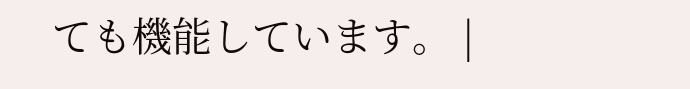ても機能しています。 |